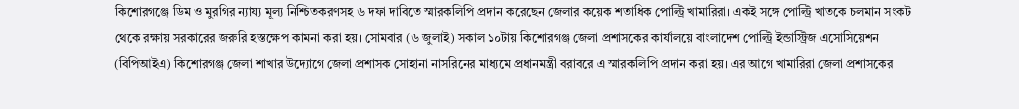কিশোরগঞ্জে ডিম ও মুরগির ন্যায্য মূল্য নিশ্চিতকরণসহ ৬ দফা দাবিতে স্মারকলিপি প্রদান করেছেন জেলার কয়েক শতাধিক পোল্ট্রি খামারিরা। একই সঙ্গে পোল্ট্রি খাতকে চলমান সংকট থেকে রক্ষায় সরকারের জরুরি হস্তক্ষেপ কামনা করা হয়। সোমবার (৬ জুলাই) সকাল ১০টায় কিশোরগঞ্জ জেলা প্রশাসকের কার্যালয়ে বাংলাদেশ পোল্ট্রি ইন্ডাস্ট্রিজ এসোসিয়েশন (বিপিআইএ) কিশোরগঞ্জ জেলা শাখার উদ্যোগে জেলা প্রশাসক সোহানা নাসরিনের মাধ্যমে প্রধানমন্ত্রী বরাবরে এ স্মারকলিপি প্রদান করা হয়। এর আগে খামারিরা জেলা প্রশাসকের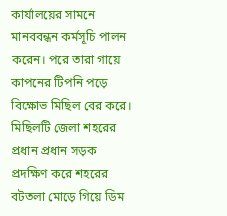কার্যালয়ের সামনে মানববন্ধন কর্মসূচি পালন করেন। পরে তারা গায়ে কাপনের টিপনি পড়ে বিক্ষোভ মিছিল বের করে। মিছিলটি জেলা শহরের প্রধান প্রধান সড়ক প্রদক্ষিণ করে শহরের বটতলা মোড়ে গিয়ে ডিম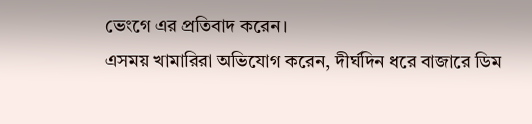ভেংগে এর প্রতিবাদ করেন।
এসময় খামারিরা অভিযোগ করেন, দীর্ঘদিন ধরে বাজারে ডিম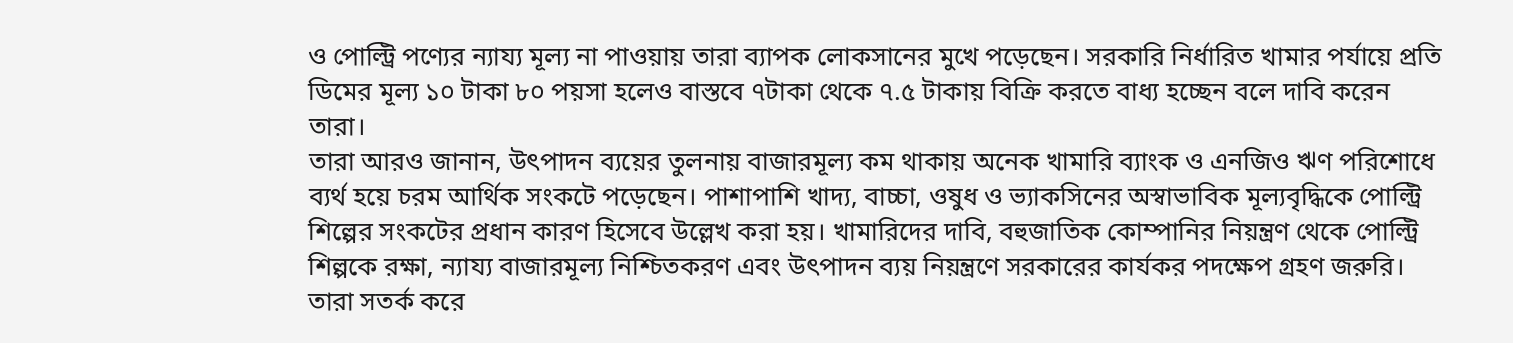ও পোল্ট্রি পণ্যের ন্যায্য মূল্য না পাওয়ায় তারা ব্যাপক লোকসানের মুখে পড়েছেন। সরকারি নির্ধারিত খামার পর্যায়ে প্রতি ডিমের মূল্য ১০ টাকা ৮০ পয়সা হলেও বাস্তবে ৭টাকা থেকে ৭.৫ টাকায় বিক্রি করতে বাধ্য হচ্ছেন বলে দাবি করেন তারা।
তারা আরও জানান, উৎপাদন ব্যয়ের তুলনায় বাজারমূল্য কম থাকায় অনেক খামারি ব্যাংক ও এনজিও ঋণ পরিশোধে ব্যর্থ হয়ে চরম আর্থিক সংকটে পড়েছেন। পাশাপাশি খাদ্য, বাচ্চা, ওষুধ ও ভ্যাকসিনের অস্বাভাবিক মূল্যবৃদ্ধিকে পোল্ট্রি শিল্পের সংকটের প্রধান কারণ হিসেবে উল্লেখ করা হয়। খামারিদের দাবি, বহুজাতিক কোম্পানির নিয়ন্ত্রণ থেকে পোল্ট্রি শিল্পকে রক্ষা, ন্যায্য বাজারমূল্য নিশ্চিতকরণ এবং উৎপাদন ব্যয় নিয়ন্ত্রণে সরকারের কার্যকর পদক্ষেপ গ্রহণ জরুরি। তারা সতর্ক করে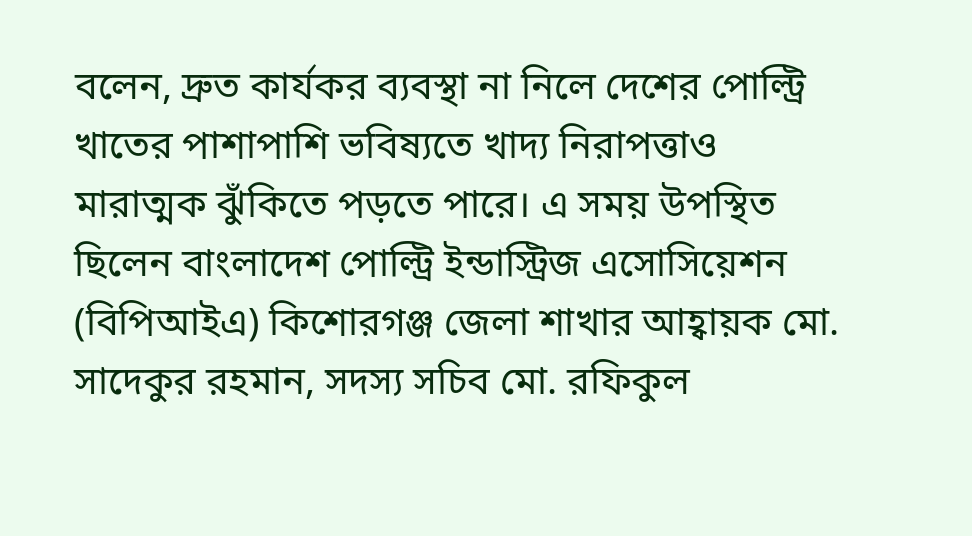বলেন, দ্রুত কার্যকর ব্যবস্থা না নিলে দেশের পোল্ট্রি খাতের পাশাপাশি ভবিষ্যতে খাদ্য নিরাপত্তাও মারাত্মক ঝুঁকিতে পড়তে পারে। এ সময় উপস্থিত ছিলেন বাংলাদেশ পোল্ট্রি ইন্ডাস্ট্রিজ এসোসিয়েশন (বিপিআইএ) কিশোরগঞ্জ জেলা শাখার আহ্বায়ক মো. সাদেকুর রহমান, সদস্য সচিব মো. রফিকুল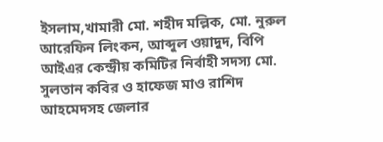ইসলাম,খামারী মো. শহীদ মল্লিক, মো. নুরুল আরেফিন লিংকন, আব্দুল ওয়াদুদ, বিপি আইএর কেন্দ্রীয় কমিটির নির্বাহী সদস্য মো. সুলতান কবির ও হাফেজ মাও রাশিদ আহমেদসহ জেলার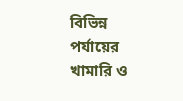বিভিন্ন পর্যায়ের খামারি ও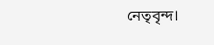নেতৃবৃন্দ।